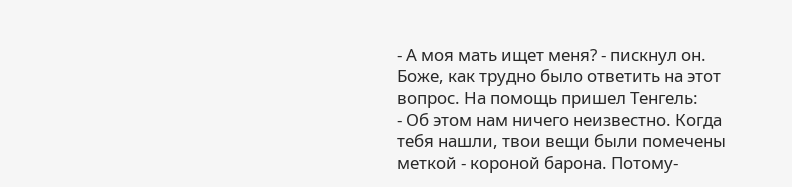- А моя мать ищет меня? - пискнул он. Боже, как трудно было ответить на этот вопрос. На помощь пришел Тенгель:
- Об этом нам ничего неизвестно. Когда тебя нашли, твои вещи были помечены меткой - короной барона. Потому-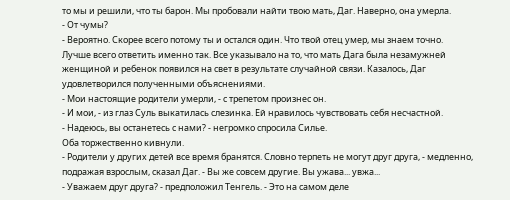то мы и решили, что ты барон. Мы пробовали найти твою мать, Даг. Наверно, она умерла.
- От чумы?
- Вероятно. Скорее всего потому ты и остался один. Что твой отец умер, мы знаем точно.
Лучше всего ответить именно так. Все указывало на то, что мать Дага была незамужней женщиной и ребенок появился на свет в результате случайной связи. Казалось, Даг удовлетворился полученными объяснениями.
- Мои настоящие родители умерли, - с трепетом произнес он.
- И мои, - из глаз Суль выкатилась слезинка. Ей нравилось чувствовать себя несчастной.
- Надеюсь, вы останетесь с нами? - негромко спросила Силье.
Оба торжественно кивнули.
- Родители у других детей все время бранятся. Словно терпеть не могут друг друга, - медленно, подражая взрослым, сказал Даг. - Вы же совсем другие. Вы ужава... увжа...
- Уважаем друг друга? - предположил Тенгель. - Это на самом деле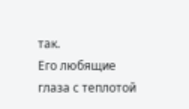так.
Его любящие глаза с теплотой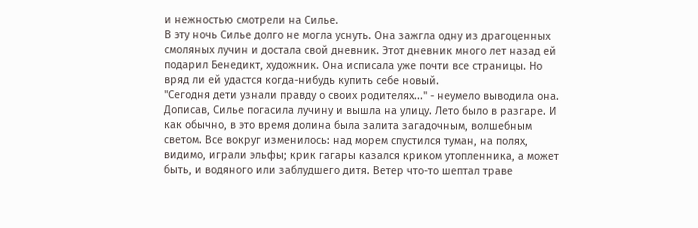и нежностью смотрели на Силье.
В эту ночь Силье долго не могла уснуть. Она зажгла одну из драгоценных смоляных лучин и достала свой дневник. Этот дневник много лет назад ей подарил Бенедикт, художник. Она исписала уже почти все страницы. Но вряд ли ей удастся когда-нибудь купить себе новый.
"Сегодня дети узнали правду о своих родителях..." - неумело выводила она.
Дописав, Силье погасила лучину и вышла на улицу. Лето было в разгаре. И как обычно, в это время долина была залита загадочным, волшебным светом. Все вокруг изменилось: над морем спустился туман, на полях, видимо, играли эльфы; крик гагары казался криком утопленника, а может быть, и водяного или заблудшего дитя. Ветер что-то шептал траве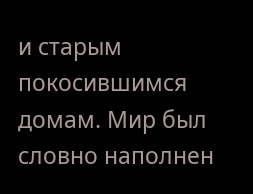и старым покосившимся домам. Мир был словно наполнен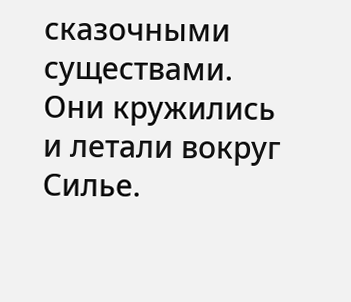сказочными существами. Они кружились и летали вокруг Силье.